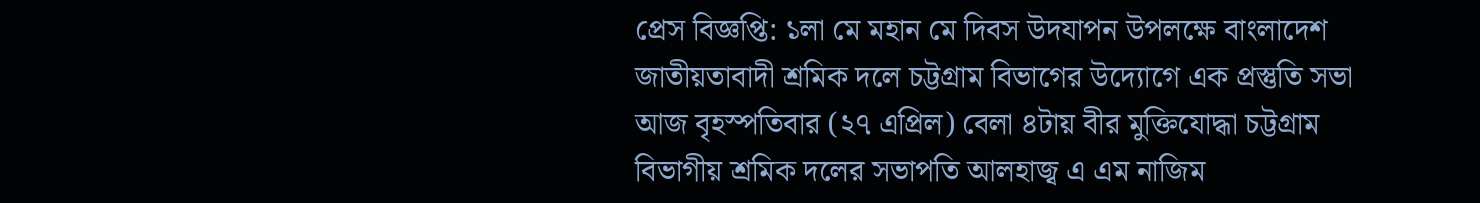প্রেস বিজ্ঞপ্তি: ১লা মে মহান মে দিবস উদযাপন উপলক্ষে বাংলাদেশ জাতীয়তাবাদী শ্রমিক দলে চট্টগ্রাম বিভাগের উদ্যোগে এক প্রস্তুতি সভা আজ বৃহস্পতিবার (২৭ এপ্রিল) বেলা ৪টায় বীর মুক্তিযোদ্ধা চট্টগ্রাম বিভাগীয় শ্রমিক দলের সভাপতি আলহাজ্ব এ এম নাজিম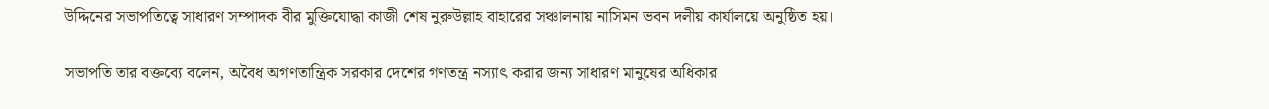উদ্দিনের সভাপতিত্বে সাধারণ সম্পাদক বীর মুক্তিযোদ্ধা কাজী শেষ নুরুউল্লাহ বাহারের সঞ্চালনায় নাসিমন ভবন দলীয় কার্যালয়ে অনুষ্ঠিত হয়।

সভাপতি তার বক্তব্যে বলেন, অবৈধ অগণতান্ত্রিক সরকার দেশের গণতন্ত্র নস্যাৎ করার জন্য সাধারণ মানুষের অধিকার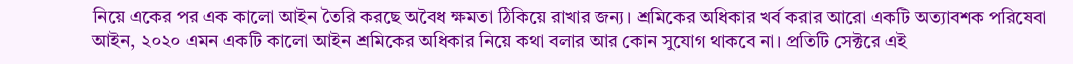নিয়ে একের পর এক কালো আইন তৈরি করছে অবৈধ ক্ষমতা ঠিকিয়ে রাখার জন্য। শ্রমিকের অধিকার খর্ব করার আরো একটি অত্যাবশক পরিষেবা আইন, ২০২০ এমন একটি কালো আইন শ্রমিকের অধিকার নিয়ে কথা বলার আর কোন সুযোগ থাকবে না। প্রতিটি সেক্টরে এই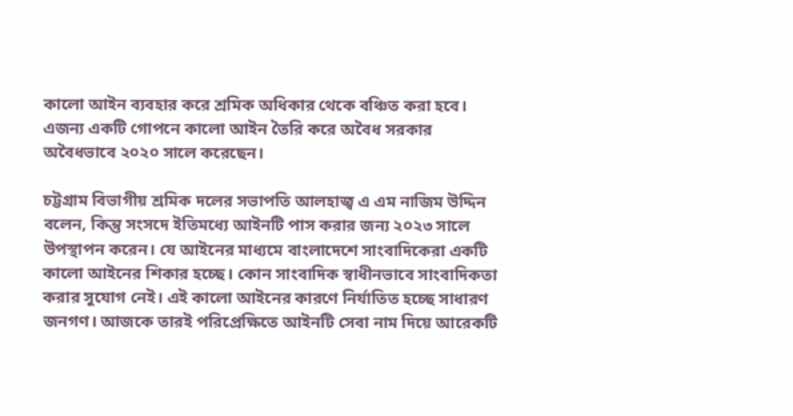কালো আইন ব্যবহার করে শ্রমিক অধিকার থেকে বঞ্চিত করা হবে। এজন্য একটি গোপনে কালো আইন তৈরি করে অবৈধ সরকার অবৈধভাবে ২০২০ সালে করেছেন।

চট্টগ্রাম বিভাগীয় শ্রমিক দলের সভাপতি আলহাজ্ব এ এম নাজিম উদ্দিন বলেন, কিন্তু সংসদে ইতিমধ্যে আইনটি পাস করার জন্য ২০২৩ সালে উপস্থাপন করেন। যে আইনের মাধ্যমে বাংলাদেশে সাংবাদিকেরা একটি কালো আইনের শিকার হচ্ছে। কোন সাংবাদিক স্বাধীনভাবে সাংবাদিকতা করার সুযোগ নেই। এই কালো আইনের কারণে নির্যাতিত হচ্ছে সাধারণ জনগণ। আজকে তারই পরিপ্রেক্ষিতে আইনটি সেবা নাম দিয়ে আরেকটি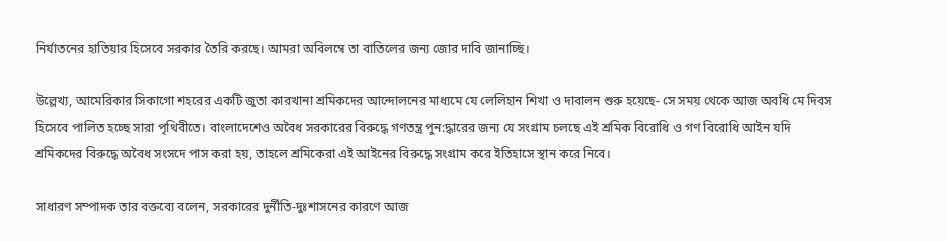নির্যাতনের হাতিয়ার হিসেবে সরকার তৈরি করছে। আমরা অবিলম্বে তা বাতিলের জন্য জোর দাবি জানাচ্ছি।

উল্লেখ্য, আমেরিকার সিকাগো শহরের একটি জুতা কারখানা শ্রমিকদের আন্দোলনের মাধ্যমে যে লেলিহান শিখা ও দাবালন শুরু হয়েছে- সে সময় থেকে আজ অবধি মে দিবস হিসেবে পালিত হচ্ছে সারা পৃথিবীতে। বাংলাদেশেও অবৈধ সরকারের বিরুদ্ধে গণতন্ত্র পুন:দ্ধারের জন্য যে সংগ্রাম চলছে এই শ্রমিক বিরোধি ও গণ বিরোধি আইন যদি শ্রমিকদের বিরুদ্ধে অবৈধ সংসদে পাস করা হয়, তাহলে শ্রমিকেরা এই আইনের বিরুদ্ধে সংগ্রাম করে ইতিহাসে স্থান করে নিবে।

সাধারণ সম্পাদক তার বক্তব্যে বলেন, সরকারের দুর্নীতি-দুঃশাসনের কারণে আজ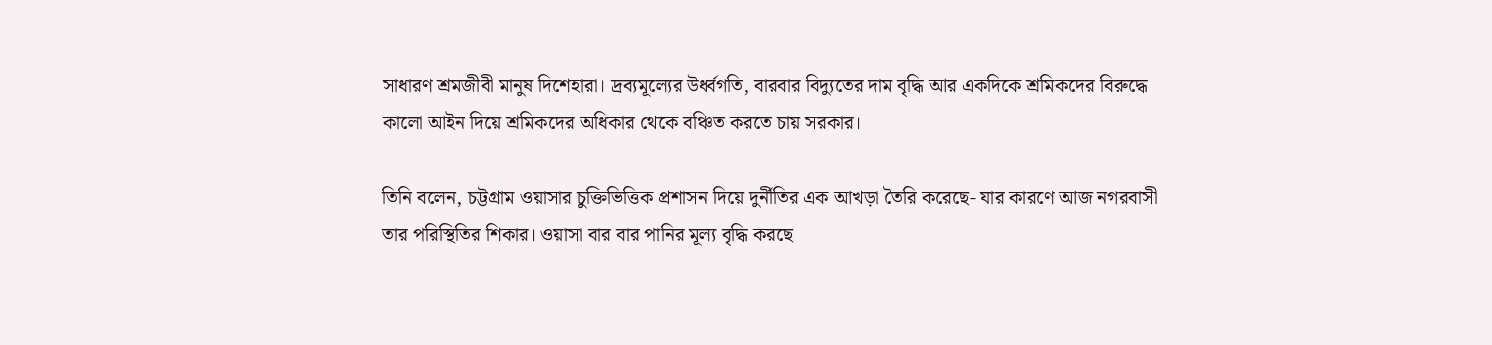সাধারণ শ্রমজীবী মানুষ দিশেহারা। দ্রব্যমূল্যের উর্ধ্বগতি, বারবার বিদ্যুতের দাম বৃদ্ধি আর একদিকে শ্রমিকদের বিরুদ্ধে কালো আইন দিয়ে শ্রমিকদের অধিকার থেকে বঞ্চিত করতে চায় সরকার।

তিনি বলেন, চট্টগ্রাম ওয়াসার চুক্তিভিত্তিক প্রশাসন দিয়ে দুর্নীতির এক আখড়া তৈরি করেছে- যার কারণে আজ নগরবাসী তার পরিস্থিতির শিকার। ওয়াসা বার বার পানির মূল্য বৃদ্ধি করছে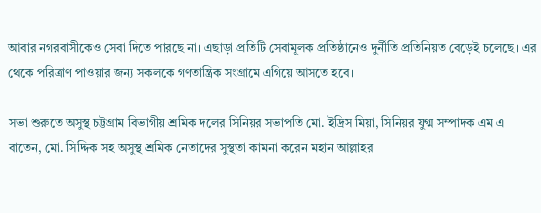আবার নগরবাসীকেও সেবা দিতে পারছে না। এছাড়া প্রতিটি সেবামূলক প্রতিষ্ঠানেও দুর্নীতি প্রতিনিয়ত বেড়েই চলেছে। এর থেকে পরিত্রাণ পাওয়ার জন্য সকলকে গণতান্ত্রিক সংগ্রামে এগিয়ে আসতে হবে।

সভা শুরুতে অসুস্থ চট্টগ্রাম বিভাগীয় শ্রমিক দলের সিনিয়র সভাপতি মো. ইদ্রিস মিয়া, সিনিয়র যুগ্ম সম্পাদক এম এ বাতেন, মো. সিদ্দিক সহ অসুস্থ শ্রমিক নেতাদের সুস্থতা কামনা করেন মহান আল্লাহর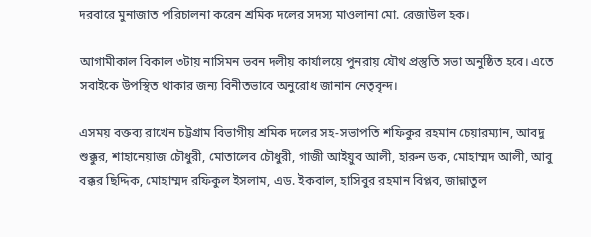দরবারে মুনাজাত পরিচালনা করেন শ্রমিক দলের সদস্য মাওলানা মো. রেজাউল হক।

আগামীকাল বিকাল ৩টায় নাসিমন ভবন দলীয় কার্যালয়ে পুনরায় যৌথ প্রস্তুতি সভা অনুষ্ঠিত হবে। এতে সবাইকে উপস্থিত থাকার জন্য বিনীতভাবে অনুরোধ জানান নেতৃবৃন্দ।

এসময় বক্তব্য রাখেন চট্টগ্রাম বিভাগীয় শ্রমিক দলের সহ-সভাপতি শফিকুর রহমান চেয়ারম্যান, আবদু শুক্কুর, শাহানেয়াজ চৌধুরী, মোতালেব চৌধুরী, গাজী আইয়ুব আলী, হারুন ডক, মোহাম্মদ আলী, আবু বক্কর ছিদ্দিক, মোহাম্মদ রফিকুল ইসলাম, এড. ইকবাল, হাসিবুর রহমান বিপ্লব, জান্নাতুল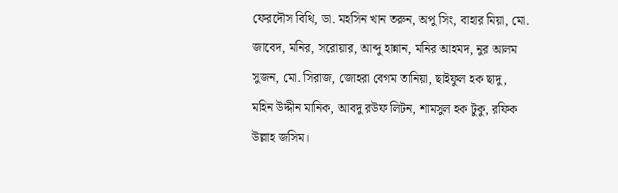ফেরদৌস বিথি, ডা. মহসিন খান তরুন, অপু সিং, বাহার মিয়া, মো. জাবেদ, মনির, সরোয়ার, আব্দু হান্নান, মনির আহমদ, নুর আলম সুজন, মো. সিরাজ, জোহরা বেগম তানিয়া, ছাইফুল হক ছাদু, মহিন উদ্দীন মানিক, আবদু রউফ লিটন, শামসুল হক টুকু, রফিক উল্লাহ জসিম।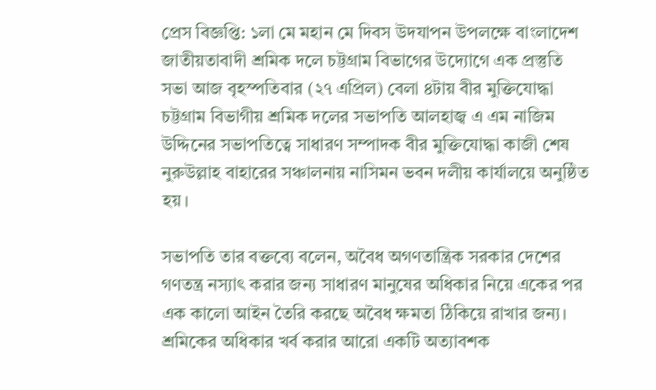প্রেস বিজ্ঞপ্তি: ১লা মে মহান মে দিবস উদযাপন উপলক্ষে বাংলাদেশ জাতীয়তাবাদী শ্রমিক দলে চট্টগ্রাম বিভাগের উদ্যোগে এক প্রস্তুতি সভা আজ বৃহস্পতিবার (২৭ এপ্রিল) বেলা ৪টায় বীর মুক্তিযোদ্ধা চট্টগ্রাম বিভাগীয় শ্রমিক দলের সভাপতি আলহাজ্ব এ এম নাজিম উদ্দিনের সভাপতিত্বে সাধারণ সম্পাদক বীর মুক্তিযোদ্ধা কাজী শেষ নুরুউল্লাহ বাহারের সঞ্চালনায় নাসিমন ভবন দলীয় কার্যালয়ে অনুষ্ঠিত হয়।

সভাপতি তার বক্তব্যে বলেন, অবৈধ অগণতান্ত্রিক সরকার দেশের গণতন্ত্র নস্যাৎ করার জন্য সাধারণ মানুষের অধিকার নিয়ে একের পর এক কালো আইন তৈরি করছে অবৈধ ক্ষমতা ঠিকিয়ে রাখার জন্য। শ্রমিকের অধিকার খর্ব করার আরো একটি অত্যাবশক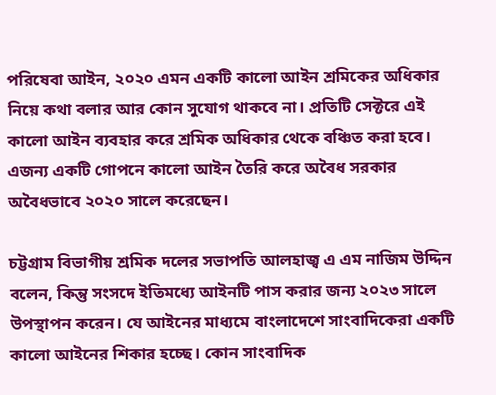পরিষেবা আইন, ২০২০ এমন একটি কালো আইন শ্রমিকের অধিকার নিয়ে কথা বলার আর কোন সুযোগ থাকবে না। প্রতিটি সেক্টরে এই কালো আইন ব্যবহার করে শ্রমিক অধিকার থেকে বঞ্চিত করা হবে। এজন্য একটি গোপনে কালো আইন তৈরি করে অবৈধ সরকার অবৈধভাবে ২০২০ সালে করেছেন।

চট্টগ্রাম বিভাগীয় শ্রমিক দলের সভাপতি আলহাজ্ব এ এম নাজিম উদ্দিন বলেন, কিন্তু সংসদে ইতিমধ্যে আইনটি পাস করার জন্য ২০২৩ সালে উপস্থাপন করেন। যে আইনের মাধ্যমে বাংলাদেশে সাংবাদিকেরা একটি কালো আইনের শিকার হচ্ছে। কোন সাংবাদিক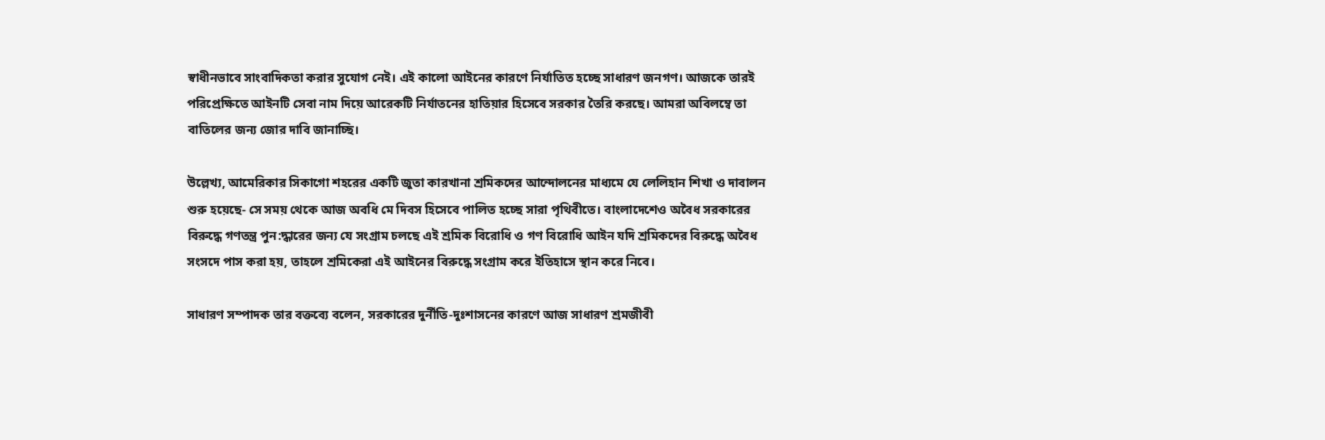স্বাধীনভাবে সাংবাদিকতা করার সুযোগ নেই। এই কালো আইনের কারণে নির্যাতিত হচ্ছে সাধারণ জনগণ। আজকে তারই পরিপ্রেক্ষিতে আইনটি সেবা নাম দিয়ে আরেকটি নির্যাতনের হাতিয়ার হিসেবে সরকার তৈরি করছে। আমরা অবিলম্বে তা বাতিলের জন্য জোর দাবি জানাচ্ছি।

উল্লেখ্য, আমেরিকার সিকাগো শহরের একটি জুতা কারখানা শ্রমিকদের আন্দোলনের মাধ্যমে যে লেলিহান শিখা ও দাবালন শুরু হয়েছে- সে সময় থেকে আজ অবধি মে দিবস হিসেবে পালিত হচ্ছে সারা পৃথিবীতে। বাংলাদেশেও অবৈধ সরকারের বিরুদ্ধে গণতন্ত্র পুন:দ্ধারের জন্য যে সংগ্রাম চলছে এই শ্রমিক বিরোধি ও গণ বিরোধি আইন যদি শ্রমিকদের বিরুদ্ধে অবৈধ সংসদে পাস করা হয়, তাহলে শ্রমিকেরা এই আইনের বিরুদ্ধে সংগ্রাম করে ইতিহাসে স্থান করে নিবে।

সাধারণ সম্পাদক তার বক্তব্যে বলেন, সরকারের দুর্নীতি-দুঃশাসনের কারণে আজ সাধারণ শ্রমজীবী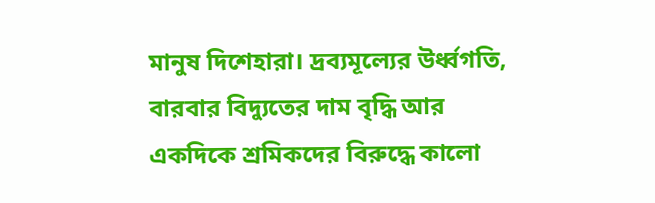মানুষ দিশেহারা। দ্রব্যমূল্যের উর্ধ্বগতি, বারবার বিদ্যুতের দাম বৃদ্ধি আর একদিকে শ্রমিকদের বিরুদ্ধে কালো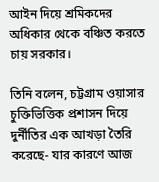আইন দিয়ে শ্রমিকদের অধিকার থেকে বঞ্চিত করতে চায় সরকার।

তিনি বলেন, চট্টগ্রাম ওয়াসার চুক্তিভিত্তিক প্রশাসন দিয়ে দুর্নীতির এক আখড়া তৈরি করেছে- যার কারণে আজ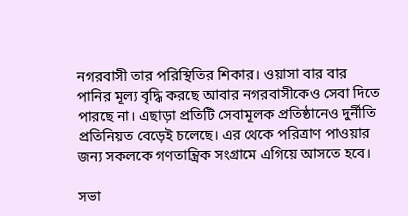নগরবাসী তার পরিস্থিতির শিকার। ওয়াসা বার বার পানির মূল্য বৃদ্ধি করছে আবার নগরবাসীকেও সেবা দিতে পারছে না। এছাড়া প্রতিটি সেবামূলক প্রতিষ্ঠানেও দুর্নীতি প্রতিনিয়ত বেড়েই চলেছে। এর থেকে পরিত্রাণ পাওয়ার জন্য সকলকে গণতান্ত্রিক সংগ্রামে এগিয়ে আসতে হবে।

সভা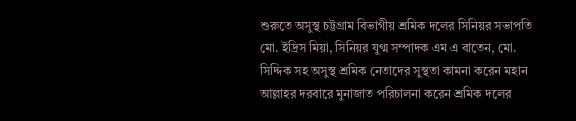শুরুতে অসুস্থ চট্টগ্রাম বিভাগীয় শ্রমিক দলের সিনিয়র সভাপতি মো. ইদ্রিস মিয়া, সিনিয়র যুগ্ম সম্পাদক এম এ বাতেন, মো. সিদ্দিক সহ অসুস্থ শ্রমিক নেতাদের সুস্থতা কামনা করেন মহান আল্লাহর দরবারে মুনাজাত পরিচালনা করেন শ্রমিক দলের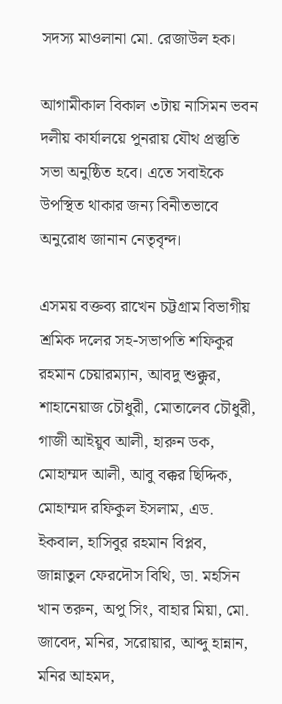সদস্য মাওলানা মো. রেজাউল হক।

আগামীকাল বিকাল ৩টায় নাসিমন ভবন দলীয় কার্যালয়ে পুনরায় যৌথ প্রস্তুতি সভা অনুষ্ঠিত হবে। এতে সবাইকে উপস্থিত থাকার জন্য বিনীতভাবে অনুরোধ জানান নেতৃবৃন্দ।

এসময় বক্তব্য রাখেন চট্টগ্রাম বিভাগীয় শ্রমিক দলের সহ-সভাপতি শফিকুর রহমান চেয়ারম্যান, আবদু শুক্কুর, শাহানেয়াজ চৌধুরী, মোতালেব চৌধুরী, গাজী আইয়ুব আলী, হারুন ডক, মোহাম্মদ আলী, আবু বক্কর ছিদ্দিক, মোহাম্মদ রফিকুল ইসলাম, এড. ইকবাল, হাসিবুর রহমান বিপ্লব, জান্নাতুল ফেরদৌস বিথি, ডা. মহসিন খান তরুন, অপু সিং, বাহার মিয়া, মো. জাবেদ, মনির, সরোয়ার, আব্দু হান্নান, মনির আহমদ,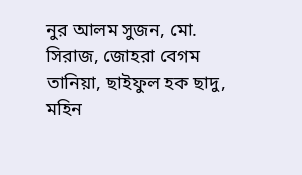নুর আলম সুজন, মো. সিরাজ, জোহরা বেগম তানিয়া, ছাইফুল হক ছাদু, মহিন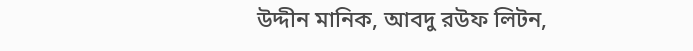উদ্দীন মানিক, আবদু রউফ লিটন,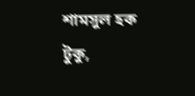শামসুল হক টুকু,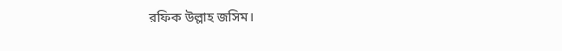রফিক উল্লাহ জসিম।